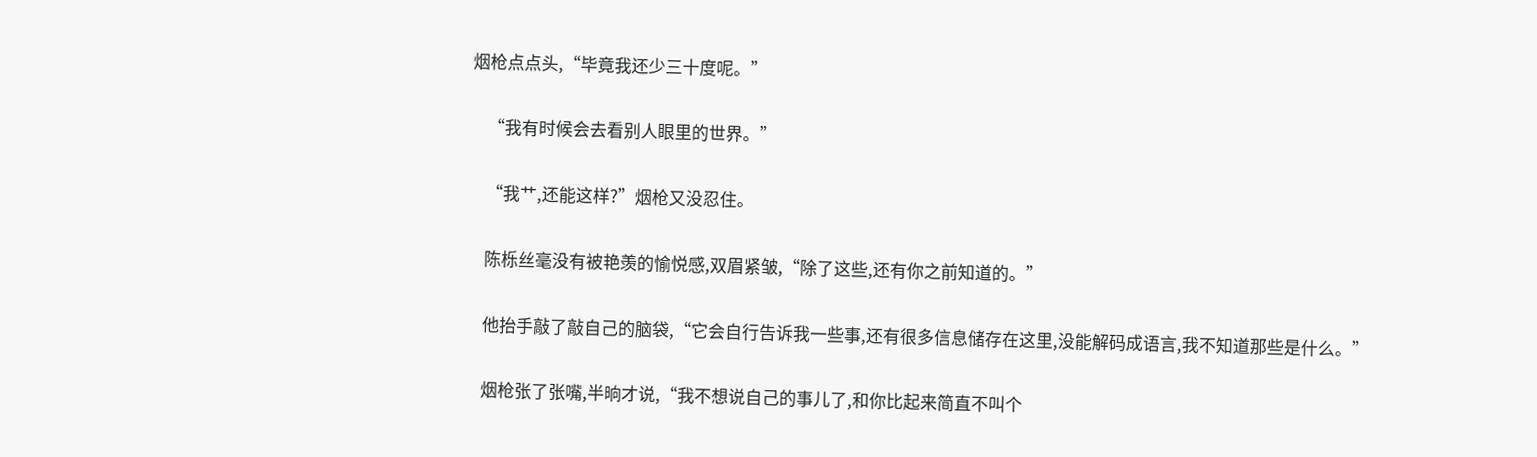烟枪点点头,“毕竟我还少三十度呢。”

    “我有时候会去看别人眼里的世界。”

    “我艹,还能这样?”烟枪又没忍住。

    陈栎丝毫没有被艳羡的愉悦感,双眉紧皱,“除了这些,还有你之前知道的。”

    他抬手敲了敲自己的脑袋,“它会自行告诉我一些事,还有很多信息储存在这里,没能解码成语言,我不知道那些是什么。”

    烟枪张了张嘴,半晌才说,“我不想说自己的事儿了,和你比起来简直不叫个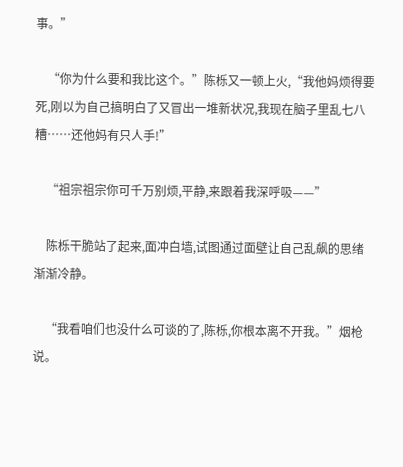事。”

    “你为什么要和我比这个。”陈栎又一顿上火,“我他妈烦得要死,刚以为自己搞明白了又冒出一堆新状况,我现在脑子里乱七八糟……还他妈有只人手!”

    “祖宗祖宗你可千万别烦,平静,来跟着我深呼吸——”

    陈栎干脆站了起来,面冲白墙,试图通过面壁让自己乱飙的思绪渐渐冷静。

    “我看咱们也没什么可谈的了,陈栎,你根本离不开我。”烟枪说。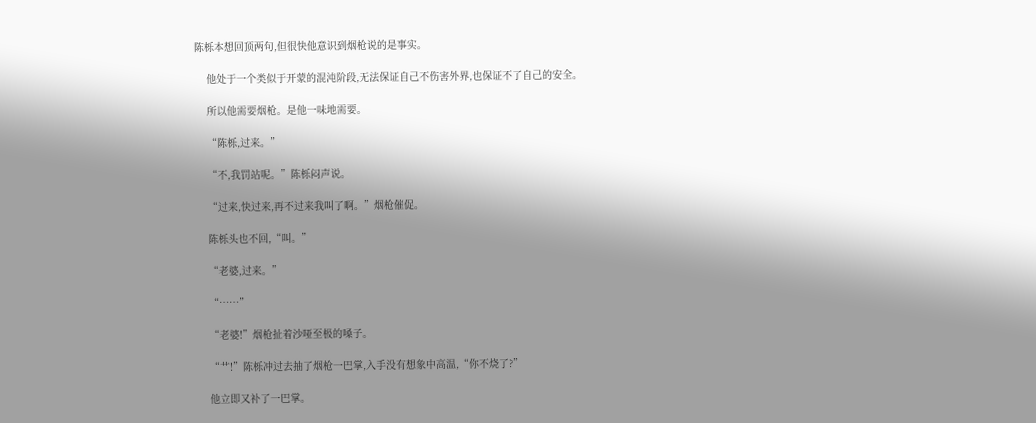陈栎本想回顶两句,但很快他意识到烟枪说的是事实。

    他处于一个类似于开蒙的混沌阶段,无法保证自己不伤害外界,也保证不了自己的安全。

    所以他需要烟枪。是他一味地需要。

    “陈栎,过来。”

    “不,我罚站呢。”陈栎闷声说。

    “过来,快过来,再不过来我叫了啊。”烟枪催促。

    陈栎头也不回,“叫。”

    “老婆,过来。”

    “……”

    “老婆!”烟枪扯着沙哑至极的嗓子。

    “艹!”陈栎冲过去抽了烟枪一巴掌,入手没有想象中高温,“你不烧了?”

    他立即又补了一巴掌。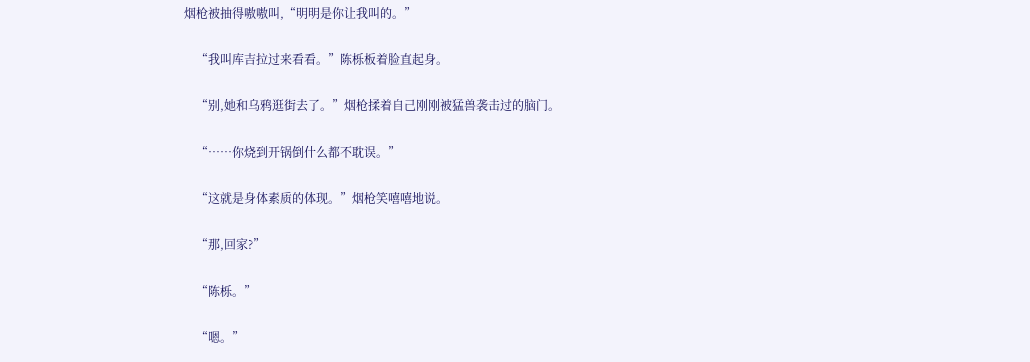烟枪被抽得嗷嗷叫,“明明是你让我叫的。”

    “我叫库吉拉过来看看。”陈栎板着脸直起身。

    “别,她和乌鸦逛街去了。”烟枪揉着自己刚刚被猛兽袭击过的脑门。

    “……你烧到开锅倒什么都不耽误。”

    “这就是身体素质的体现。”烟枪笑嘻嘻地说。

    “那,回家?”

    “陈栎。”

    “嗯。”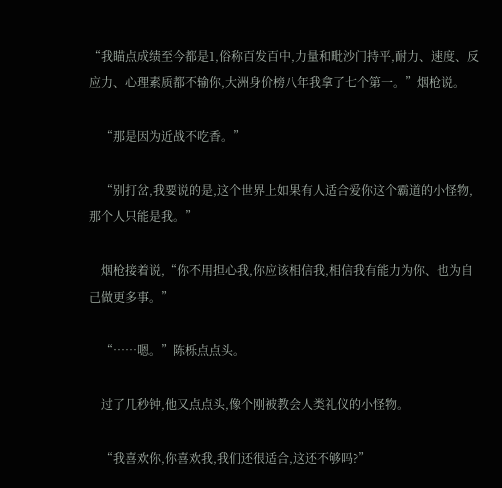“我瞄点成绩至今都是1,俗称百发百中,力量和毗沙门持平,耐力、速度、反应力、心理素质都不输你,大洲身价榜八年我拿了七个第一。”烟枪说。

    “那是因为近战不吃香。”

    “别打岔,我要说的是,这个世界上如果有人适合爱你这个霸道的小怪物,那个人只能是我。”

    烟枪接着说,“你不用担心我,你应该相信我,相信我有能力为你、也为自己做更多事。”

    “……嗯。”陈栎点点头。

    过了几秒钟,他又点点头,像个刚被教会人类礼仪的小怪物。

    “我喜欢你,你喜欢我,我们还很适合,这还不够吗?”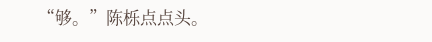“够。”陈栎点点头。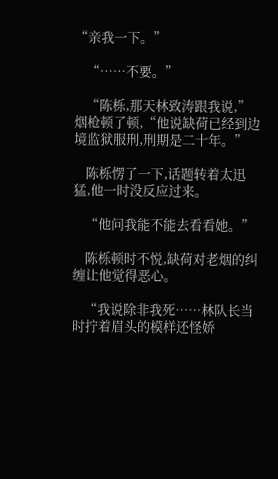“亲我一下。”

    “……不要。”

    “陈栎,那天林致涛跟我说,”烟枪顿了顿,“他说缺荷已经到边境监狱服刑,刑期是二十年。”

    陈栎愣了一下,话题转着太迅猛,他一时没反应过来。

    “他问我能不能去看看她。”

    陈栎顿时不悦,缺荷对老烟的纠缠让他觉得恶心。

    “我说除非我死……林队长当时拧着眉头的模样还怪娇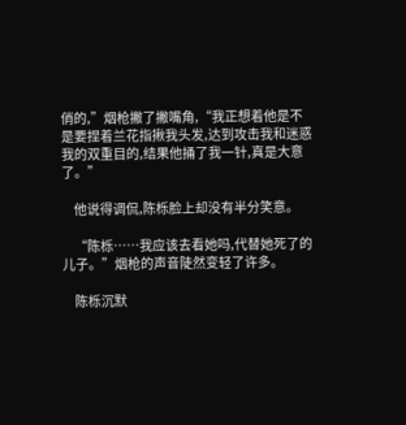俏的,”烟枪撇了撇嘴角,“我正想着他是不是要捏着兰花指揪我头发,达到攻击我和迷惑我的双重目的,结果他捅了我一针,真是大意了。”

    他说得调侃,陈栎脸上却没有半分笑意。

    “陈栎……我应该去看她吗,代替她死了的儿子。”烟枪的声音陡然变轻了许多。

    陈栎沉默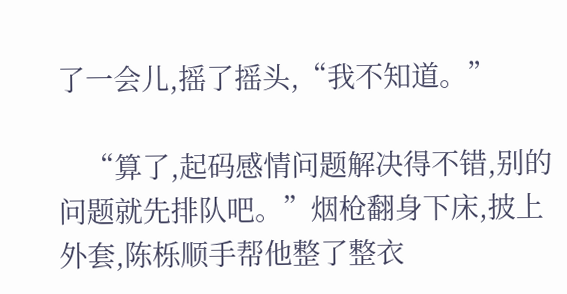了一会儿,摇了摇头,“我不知道。”

    “算了,起码感情问题解决得不错,别的问题就先排队吧。”烟枪翻身下床,披上外套,陈栎顺手帮他整了整衣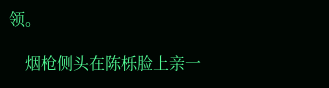领。

    烟枪侧头在陈栎脸上亲一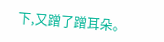下,又蹭了蹭耳朵。